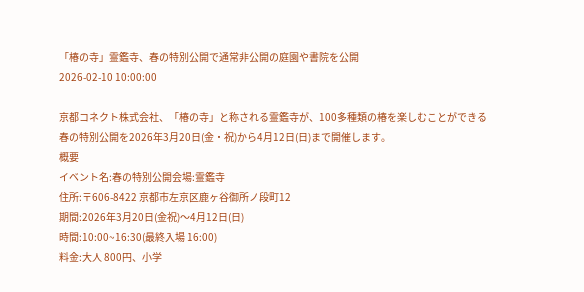「椿の寺」霊鑑寺、春の特別公開で通常非公開の庭園や書院を公開
2026-02-10 10:00:00

京都コネクト株式会社、「椿の寺」と称される霊鑑寺が、100多種類の椿を楽しむことができる春の特別公開を2026年3月20日(金・祝)から4月12日(日)まで開催します。
概要
イベント名:春の特別公開会場:霊鑑寺
住所:〒606-8422 京都市左京区鹿ヶ谷御所ノ段町12
期間:2026年3月20日(金祝)〜4月12日(日)
時間:10:00~16:30(最終入場 16:00)
料金:大人 800円、小学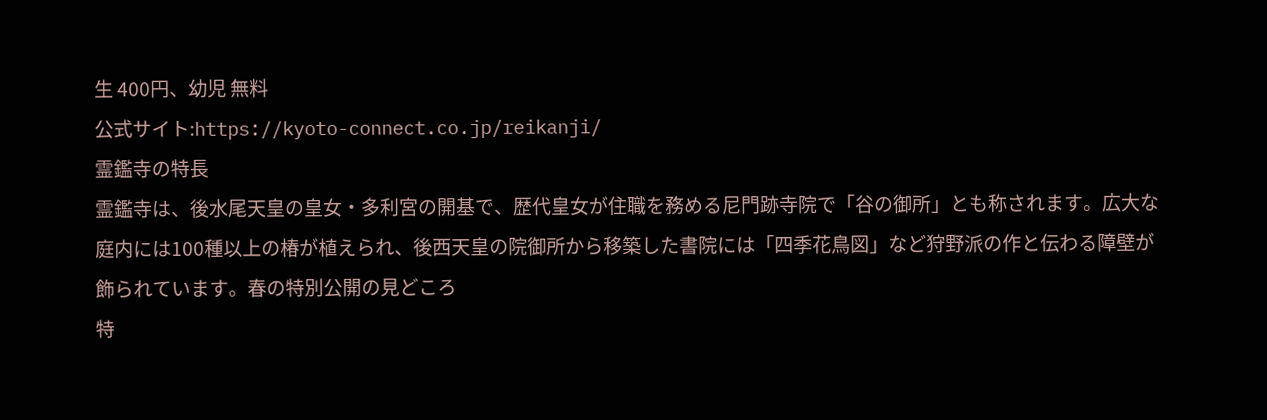生 400円、幼児 無料
公式サイト:https://kyoto-connect.co.jp/reikanji/
霊鑑寺の特長
霊鑑寺は、後水尾天皇の皇女・多利宮の開基で、歴代皇女が住職を務める尼門跡寺院で「谷の御所」とも称されます。広大な庭内には100種以上の椿が植えられ、後西天皇の院御所から移築した書院には「四季花鳥図」など狩野派の作と伝わる障壁が飾られています。春の特別公開の見どころ
特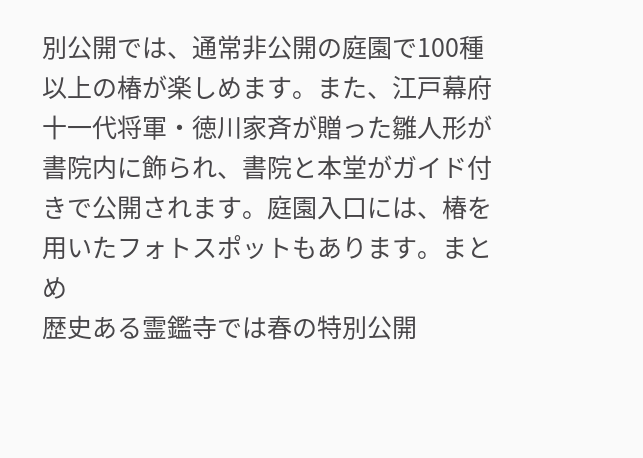別公開では、通常非公開の庭園で100種以上の椿が楽しめます。また、江戸幕府十一代将軍・徳川家斉が贈った雛人形が書院内に飾られ、書院と本堂がガイド付きで公開されます。庭園入口には、椿を用いたフォトスポットもあります。まとめ
歴史ある霊鑑寺では春の特別公開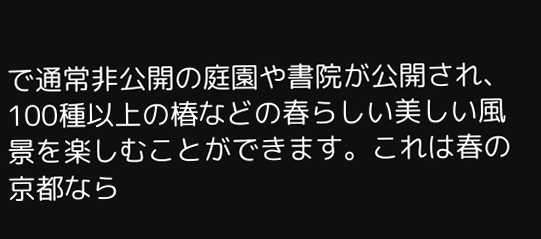で通常非公開の庭園や書院が公開され、100種以上の椿などの春らしい美しい風景を楽しむことができます。これは春の京都なら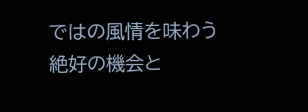ではの風情を味わう絶好の機会と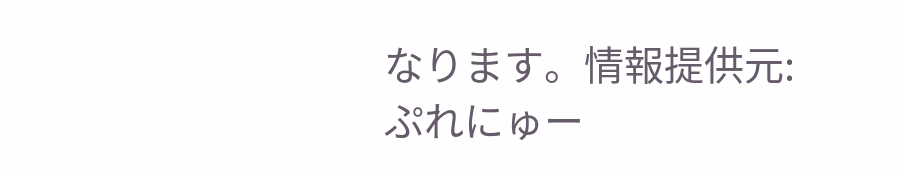なります。情報提供元: ぷれにゅー